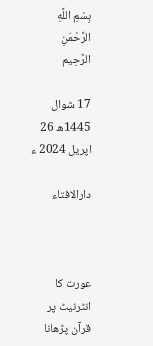بِسْمِ اللَّهِ الرَّحْمَنِ الرَّحِيم

17 شوال 1445ھ 26 اپریل 2024 ء

دارالافتاء



عورت کا انٹرنیٹ پر قرآن پڑھانا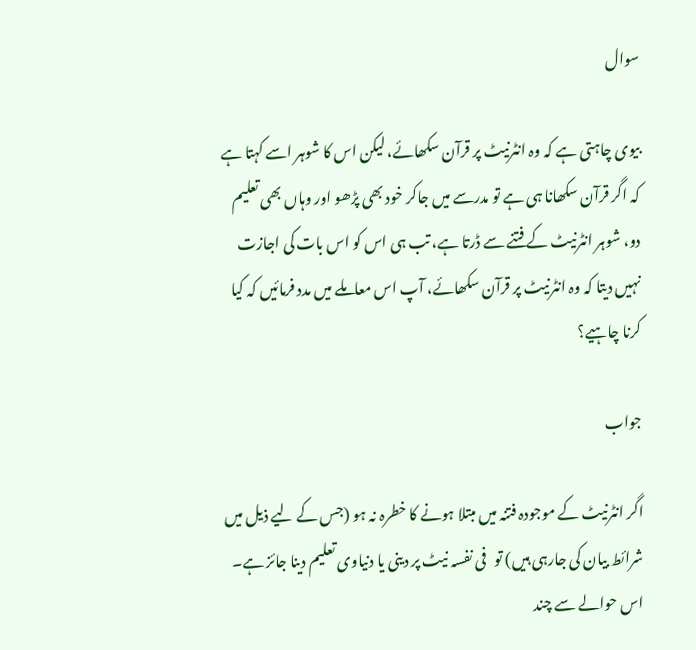سوال

بیوی چاہتی ہے کہ وہ انٹرنیٹ پر قرآن سکھائے، لیکن اس کا شوہر اسے کہتا ہے کہ اگر قرآن سکھانا ہی ہے تو مدرسے میں جاکر خود بھی پڑھو اور وہاں بھی تعلیم دو، شوہر انٹرنیٹ کے فتنے سے ڈرتا ہے، تب ہی اس کو اس بات کی اجازت نہیں دیتا کہ وہ انٹرنیٹ پر قرآن سکھائے، آپ اس معاملے میں مدد فرمائیں کہ کیا کرنا چاہیے؟

جواب

اگر انٹرنیٹ کے موجودہ فتنہ میں مبتلا ہونے کا خطرہ نہ ہو (جس کے لیے ذیل میں شرائط بیان کی جارہی ہیں) تو   فی نفسہ نیٹ پر دینی یا دنیاوی تعلیم دینا جائز ہے۔  اس حوالے سے چند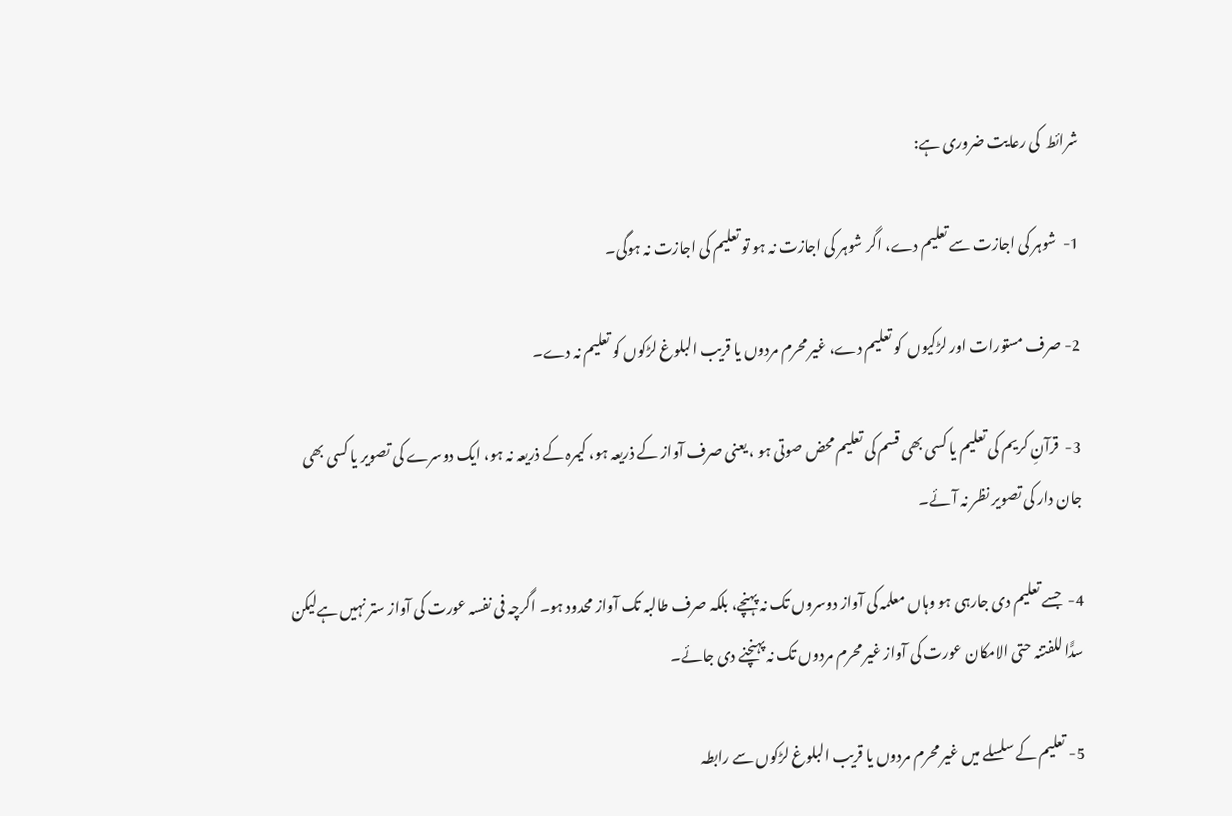شرائط  کی رعایت ضروری ہے:

1-  شوہر کی اجازت سے تعلیم دے، اگر شوہر کی اجازت نہ ہو تو تعلیم کی اجازت نہ ہوگی۔

2- صرف مستورات اور لڑکیوں  کو تعلیم دے، غیر محرم مردوں یا قریب البلوغ لڑکوں کو تعلیم نہ دے۔

3-  قرآنِ کریم کی تعلیم یا کسی بھی قسم کی تعلیم محض صوتی ہو ، یعنی صرف آواز کے ذریعہ ہو، کیمرہ کے ذریعہ نہ ہو، ایک دوسرے کی تصویر یا کسی بھی جان دار کی تصویر نظر نہ آئے۔

4-  جسے تعلیم دی جارہی ہو وہاں معلمہ کی آواز دوسروں تک نہ پہنچے، بلکہ صرف طالبہ تک آواز محدود ہو۔ اگرچہ فی نفسہ عورت کی آواز ستر نہیں ہےلیکن سدًّا للفتنہ حتی الامکان عورت کی آواز غیر محرم مردوں تک نہ پہنچنے دی جائے۔

5- تعلیم کے سلسلے میں غیر محرم مردوں یا قریب البلوغ لڑکوں سے رابطہ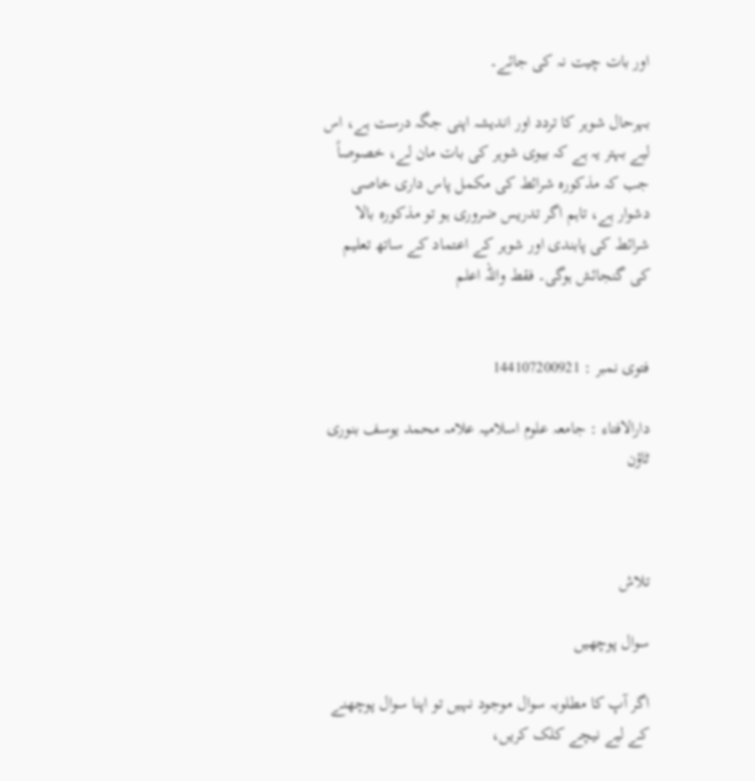اور بات چیت نہ کی جائے۔

بہرحال شوہر کا تردد اور اندیشہ اپنی جگہ درست ہے، اس لیے بہتر یہ ہے کہ بیوی شوہر کی بات مان لے، خصوصاً جب کہ مذکورہ شرائط کی مکمل پاس داری خاصی دشوار ہے، تاہم اگر تدریس ضروری ہو تو مذکورہ بالا شرائط کی پابندی اور شوہر کے اعتماد کے ساتھ تعلیم کی گنجائش ہوگی۔ فقط واللہ اعلم


فتوی نمبر : 144107200921

دارالافتاء : جامعہ علوم اسلامیہ علامہ محمد یوسف بنوری ٹاؤن



تلاش

سوال پوچھیں

اگر آپ کا مطلوبہ سوال موجود نہیں تو اپنا سوال پوچھنے کے لیے نیچے کلک کریں،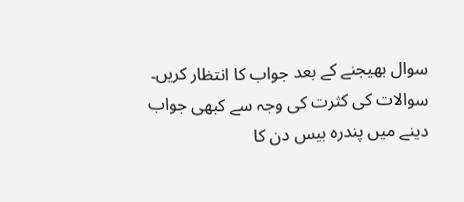سوال بھیجنے کے بعد جواب کا انتظار کریں۔ سوالات کی کثرت کی وجہ سے کبھی جواب دینے میں پندرہ بیس دن کا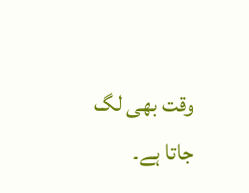وقت بھی لگ جاتا ہے۔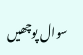سوال پوچھیں